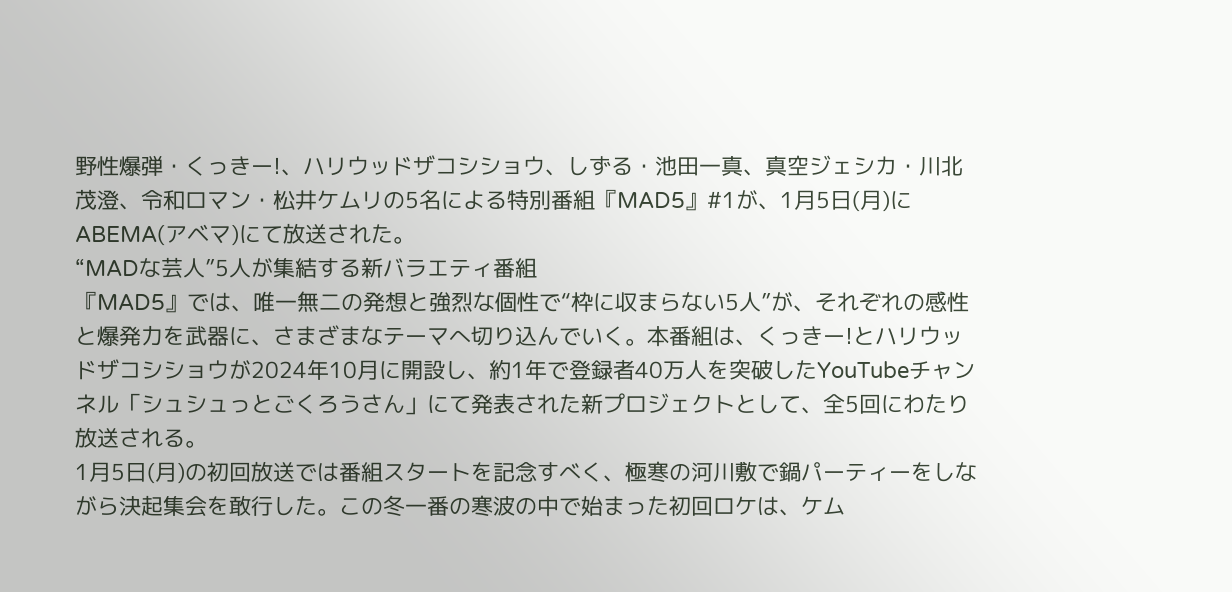野性爆弾・くっきー!、ハリウッドザコシショウ、しずる・池田一真、真空ジェシカ・川北茂澄、令和ロマン・松井ケムリの5名による特別番組『MAD5』#1が、1月5日(月)にABEMA(アベマ)にて放送された。
“MADな芸人”5人が集結する新バラエティ番組
『MAD5』では、唯一無二の発想と強烈な個性で“枠に収まらない5人”が、それぞれの感性と爆発力を武器に、さまざまなテーマへ切り込んでいく。本番組は、くっきー!とハリウッドザコシショウが2024年10月に開設し、約1年で登録者40万人を突破したYouTubeチャンネル「シュシュっとごくろうさん」にて発表された新プロジェクトとして、全5回にわたり放送される。
1月5日(月)の初回放送では番組スタートを記念すべく、極寒の河川敷で鍋パーティーをしながら決起集会を敢行した。この冬一番の寒波の中で始まった初回ロケは、ケム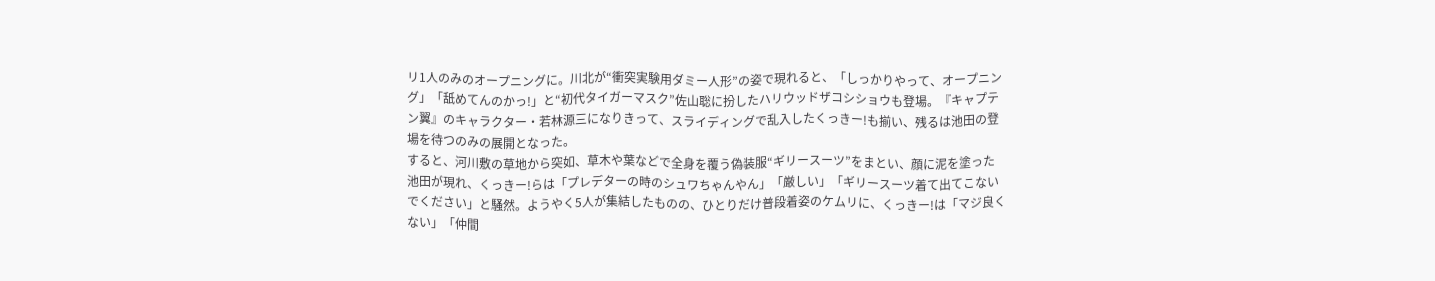リ1人のみのオープニングに。川北が“衝突実験用ダミー人形”の姿で現れると、「しっかりやって、オープニング」「舐めてんのかっ!」と“初代タイガーマスク”佐山聡に扮したハリウッドザコシショウも登場。『キャプテン翼』のキャラクター・若林源三になりきって、スライディングで乱入したくっきー!も揃い、残るは池田の登場を待つのみの展開となった。
すると、河川敷の草地から突如、草木や葉などで全身を覆う偽装服“ギリースーツ”をまとい、顔に泥を塗った池田が現れ、くっきー!らは「プレデターの時のシュワちゃんやん」「厳しい」「ギリースーツ着て出てこないでください」と騒然。ようやく5人が集結したものの、ひとりだけ普段着姿のケムリに、くっきー!は「マジ良くない」「仲間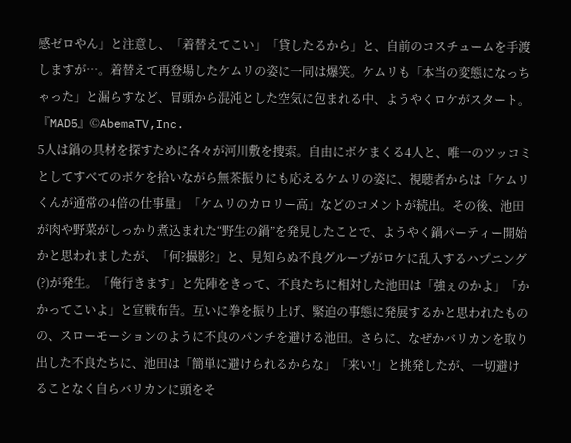感ゼロやん」と注意し、「着替えてこい」「貸したるから」と、自前のコスチュームを手渡しますが…。着替えて再登場したケムリの姿に一同は爆笑。ケムリも「本当の変態になっちゃった」と漏らすなど、冒頭から混沌とした空気に包まれる中、ようやくロケがスタート。
『MAD5』©AbemaTV,Inc.
5人は鍋の具材を探すために各々が河川敷を捜索。自由にボケまくる4人と、唯一のツッコミとしてすべてのボケを拾いながら無茶振りにも応えるケムリの姿に、視聴者からは「ケムリくんが通常の4倍の仕事量」「ケムリのカロリー高」などのコメントが続出。その後、池田が肉や野菜がしっかり煮込まれた“野生の鍋”を発見したことで、ようやく鍋パーティー開始かと思われましたが、「何?撮影?」と、見知らぬ不良グループがロケに乱入するハプニング(?)が発生。「俺行きます」と先陣をきって、不良たちに相対した池田は「強ぇのかよ」「かかってこいよ」と宣戦布告。互いに拳を振り上げ、緊迫の事態に発展するかと思われたものの、スローモーションのように不良のパンチを避ける池田。さらに、なぜかバリカンを取り出した不良たちに、池田は「簡単に避けられるからな」「来い!」と挑発したが、一切避けることなく自らバリカンに頭をそ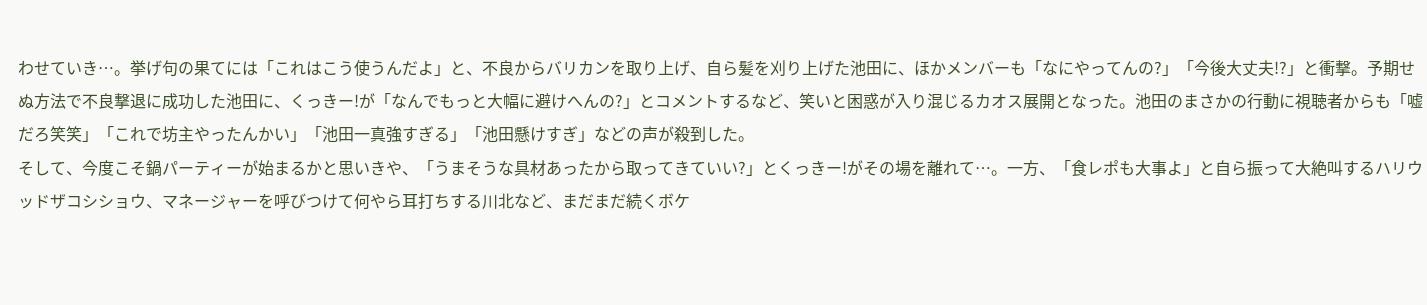わせていき…。挙げ句の果てには「これはこう使うんだよ」と、不良からバリカンを取り上げ、自ら髪を刈り上げた池田に、ほかメンバーも「なにやってんの?」「今後大丈夫!?」と衝撃。予期せぬ方法で不良撃退に成功した池田に、くっきー!が「なんでもっと大幅に避けへんの?」とコメントするなど、笑いと困惑が入り混じるカオス展開となった。池田のまさかの行動に視聴者からも「嘘だろ笑笑」「これで坊主やったんかい」「池田一真強すぎる」「池田懸けすぎ」などの声が殺到した。
そして、今度こそ鍋パーティーが始まるかと思いきや、「うまそうな具材あったから取ってきていい?」とくっきー!がその場を離れて…。一方、「食レポも大事よ」と自ら振って大絶叫するハリウッドザコシショウ、マネージャーを呼びつけて何やら耳打ちする川北など、まだまだ続くボケ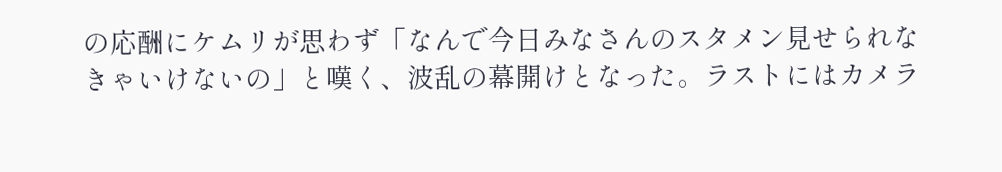の応酬にケムリが思わず「なんで今日みなさんのスタメン見せられなきゃいけないの」と嘆く、波乱の幕開けとなった。ラストにはカメラ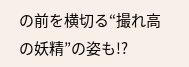の前を横切る“撮れ高の妖精”の姿も!?